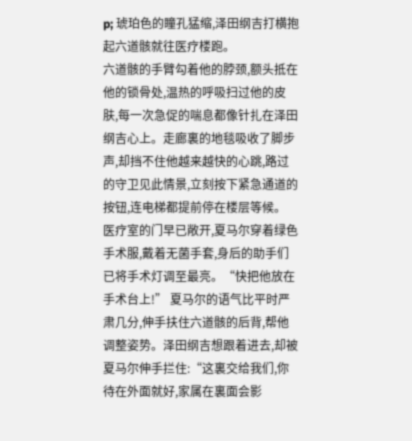p; 琥珀色的瞳孔猛缩,泽田纲吉打横抱起六道骸就往医疗楼跑。
六道骸的手臂勾着他的脖颈,额头抵在他的锁骨处,温热的呼吸扫过他的皮肤,每一次急促的喘息都像针扎在泽田纲吉心上。走廊裏的地毯吸收了脚步声,却挡不住他越来越快的心跳,路过的守卫见此情景,立刻按下紧急通道的按钮,连电梯都提前停在楼层等候。
医疗室的门早已敞开,夏马尔穿着绿色手术服,戴着无菌手套,身后的助手们已将手术灯调至最亮。“快把他放在手术台上!” 夏马尔的语气比平时严肃几分,伸手扶住六道骸的后背,帮他调整姿势。泽田纲吉想跟着进去,却被夏马尔伸手拦住:“这裏交给我们,你待在外面就好,家属在裏面会影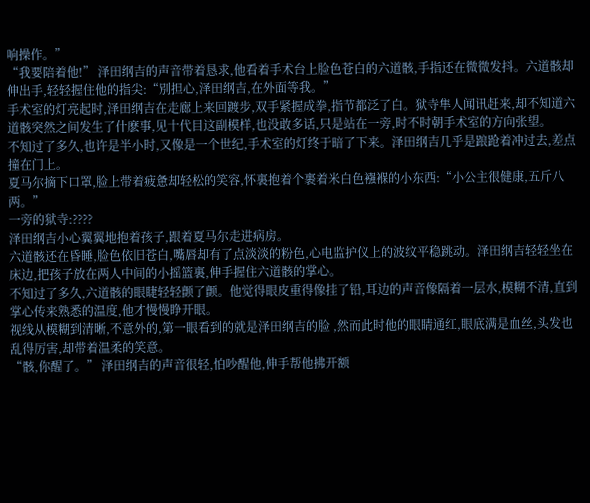响操作。”
“我要陪着他!” 泽田纲吉的声音带着恳求,他看着手术台上脸色苍白的六道骸,手指还在微微发抖。六道骸却伸出手,轻轻握住他的指尖:“別担心,泽田纲吉,在外面等我。”
手术室的灯亮起时,泽田纲吉在走廊上来回踱步,双手紧握成拳,指节都泛了白。狱寺隼人闻讯赶来,却不知道六道骸突然之间发生了什麽事,见十代目这副模样,也没敢多话,只是站在一旁,时不时朝手术室的方向张望。
不知过了多久,也许是半小时,又像是一个世纪,手术室的灯终于暗了下来。泽田纲吉几乎是踉跄着冲过去,差点撞在门上。
夏马尔摘下口罩,脸上带着疲惫却轻松的笑容,怀裏抱着个裹着米白色襁褓的小东西:“小公主很健康,五斤八两。”
一旁的狱寺:????
泽田纲吉小心翼翼地抱着孩子,跟着夏马尔走进病房。
六道骸还在昏睡,脸色依旧苍白,嘴唇却有了点淡淡的粉色,心电监护仪上的波纹平稳跳动。泽田纲吉轻轻坐在床边,把孩子放在两人中间的小摇篮裏,伸手握住六道骸的掌心。
不知过了多久,六道骸的眼睫轻轻颤了颤。他觉得眼皮重得像挂了铅,耳边的声音像隔着一层水,模糊不清,直到掌心传来熟悉的温度,他才慢慢睁开眼。
视线从模糊到清晰,不意外的,第一眼看到的就是泽田纲吉的脸 ,然而此时他的眼睛通红,眼底满是血丝,头发也乱得厉害,却带着温柔的笑意。
“骸,你醒了。” 泽田纲吉的声音很轻,怕吵醒他,伸手帮他拂开额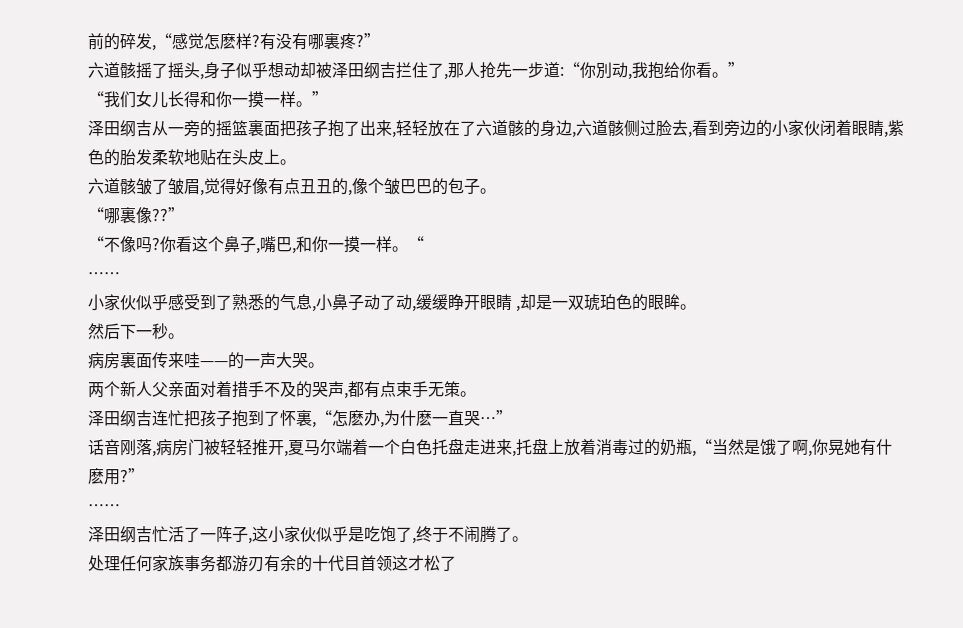前的碎发,“感觉怎麽样?有没有哪裏疼?”
六道骸摇了摇头,身子似乎想动却被泽田纲吉拦住了,那人抢先一步道:“你別动,我抱给你看。”
“我们女儿长得和你一摸一样。”
泽田纲吉从一旁的摇篮裏面把孩子抱了出来,轻轻放在了六道骸的身边,六道骸侧过脸去,看到旁边的小家伙闭着眼睛,紫色的胎发柔软地贴在头皮上。
六道骸皱了皱眉,觉得好像有点丑丑的,像个皱巴巴的包子。
“哪裏像??”
“不像吗?你看这个鼻子,嘴巴,和你一摸一样。“
……
小家伙似乎感受到了熟悉的气息,小鼻子动了动,缓缓睁开眼睛 ,却是一双琥珀色的眼眸。
然后下一秒。
病房裏面传来哇——的一声大哭。
两个新人父亲面对着措手不及的哭声,都有点束手无策。
泽田纲吉连忙把孩子抱到了怀裏,“怎麽办,为什麽一直哭…”
话音刚落,病房门被轻轻推开,夏马尔端着一个白色托盘走进来,托盘上放着消毒过的奶瓶,“当然是饿了啊,你晃她有什麽用?”
……
泽田纲吉忙活了一阵子,这小家伙似乎是吃饱了,终于不闹腾了。
处理任何家族事务都游刃有余的十代目首领这才松了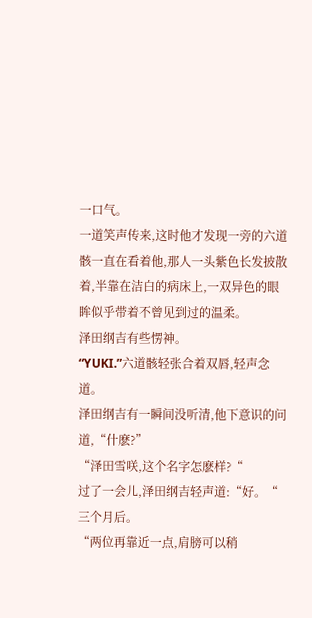一口气。
一道笑声传来,这时他才发现一旁的六道骸一直在看着他,那人一头紫色长发披散着,半靠在洁白的病床上,一双异色的眼眸似乎带着不曾见到过的温柔。
泽田纲吉有些愣神。
“YUKI.”六道骸轻张合着双唇,轻声念道。
泽田纲吉有一瞬间没听清,他下意识的问道,“什麽?”
“泽田雪咲,这个名字怎麽样?“
过了一会儿,泽田纲吉轻声道:“好。“
三个月后。
“两位再靠近一点,肩膀可以稍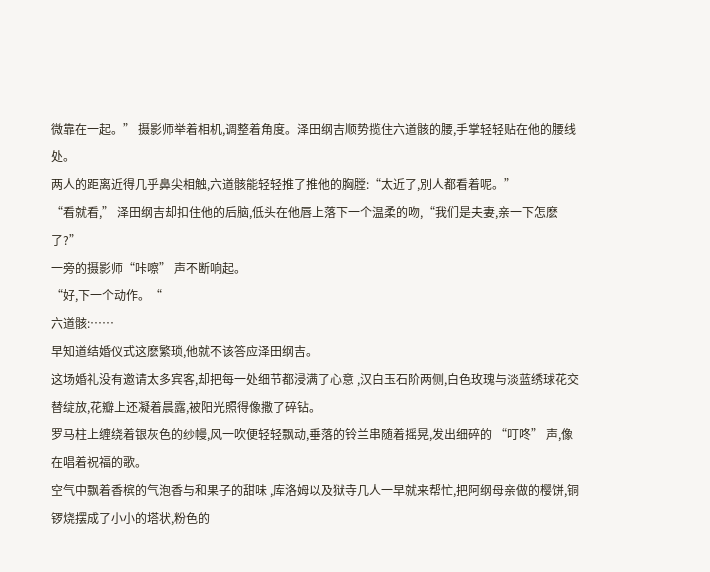微靠在一起。” 摄影师举着相机,调整着角度。泽田纲吉顺势揽住六道骸的腰,手掌轻轻贴在他的腰线处。
两人的距离近得几乎鼻尖相触,六道骸能轻轻推了推他的胸膛:“太近了,別人都看着呢。”
“看就看,” 泽田纲吉却扣住他的后脑,低头在他唇上落下一个温柔的吻,“我们是夫妻,亲一下怎麽了?”
一旁的摄影师“咔嚓” 声不断响起。
“好,下一个动作。“
六道骸:……
早知道结婚仪式这麽繁琐,他就不该答应泽田纲吉。
这场婚礼没有邀请太多宾客,却把每一处细节都浸满了心意 ,汉白玉石阶两侧,白色玫瑰与淡蓝绣球花交替绽放,花瓣上还凝着晨露,被阳光照得像撒了碎钻。
罗马柱上缠绕着银灰色的纱幔,风一吹便轻轻飘动,垂落的铃兰串随着摇晃,发出细碎的 “叮咚” 声,像在唱着祝福的歌。
空气中飘着香槟的气泡香与和果子的甜味 ,库洛姆以及狱寺几人一早就来帮忙,把阿纲母亲做的樱饼,铜锣烧摆成了小小的塔状,粉色的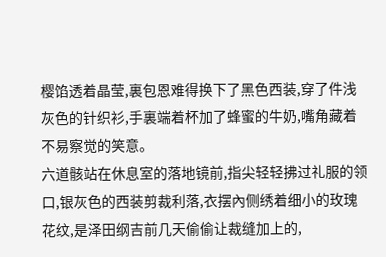樱馅透着晶莹,裏包恩难得换下了黑色西装,穿了件浅灰色的针织衫,手裏端着杯加了蜂蜜的牛奶,嘴角藏着不易察觉的笑意。
六道骸站在休息室的落地镜前,指尖轻轻拂过礼服的领口,银灰色的西装剪裁利落,衣摆內侧绣着细小的玫瑰花纹,是泽田纲吉前几天偷偷让裁缝加上的,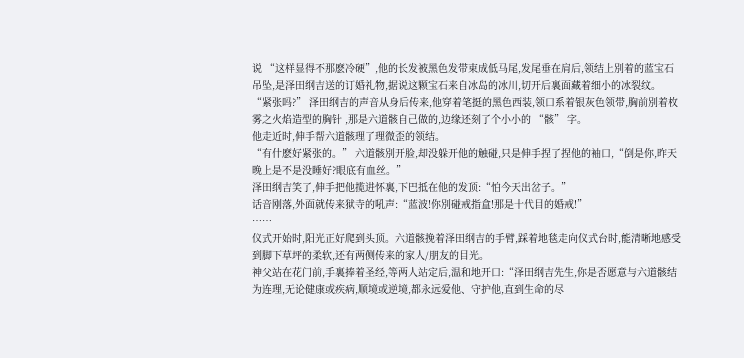说 “这样显得不那麽冷硬”,他的长发被黑色发带束成低马尾,发尾垂在肩后,领结上別着的蓝宝石吊坠,是泽田纲吉送的订婚礼物,据说这颗宝石来自冰岛的冰川,切开后裏面藏着细小的冰裂纹。
“紧张吗?” 泽田纲吉的声音从身后传来,他穿着笔挺的黑色西装,领口系着银灰色领带,胸前別着枚雾之火焰造型的胸针 ,那是六道骸自己做的,边缘还刻了个小小的 “骸” 字。
他走近时,伸手帮六道骸理了理微歪的领结。
“有什麽好紧张的。” 六道骸別开脸,却没躲开他的触碰,只是伸手捏了捏他的袖口,“倒是你,昨天晚上是不是没睡好?眼底有血丝。”
泽田纲吉笑了,伸手把他揽进怀裏,下巴抵在他的发顶:“怕今天出岔子。”
话音刚落,外面就传来狱寺的吼声:“蓝波!你別碰戒指盒!那是十代目的婚戒!”
……
仪式开始时,阳光正好爬到头顶。六道骸挽着泽田纲吉的手臂,踩着地毯走向仪式台时,能清晰地感受到脚下草坪的柔软,还有两侧传来的家人/朋友的目光。
神父站在花门前,手裏捧着圣经,等两人站定后,温和地开口:“泽田纲吉先生,你是否愿意与六道骸结为连理,无论健康或疾病,顺境或逆境,都永远爱他、守护他,直到生命的尽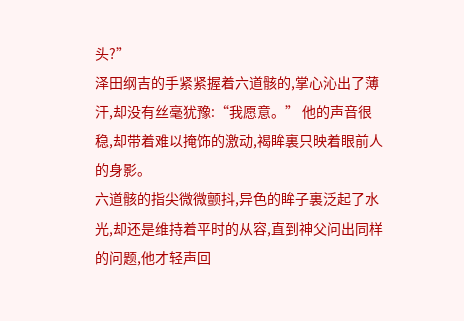头?”
泽田纲吉的手紧紧握着六道骸的,掌心沁出了薄汗,却没有丝毫犹豫:“我愿意。” 他的声音很稳,却带着难以掩饰的激动,褐眸裏只映着眼前人的身影。
六道骸的指尖微微颤抖,异色的眸子裏泛起了水光,却还是维持着平时的从容,直到神父问出同样的问题,他才轻声回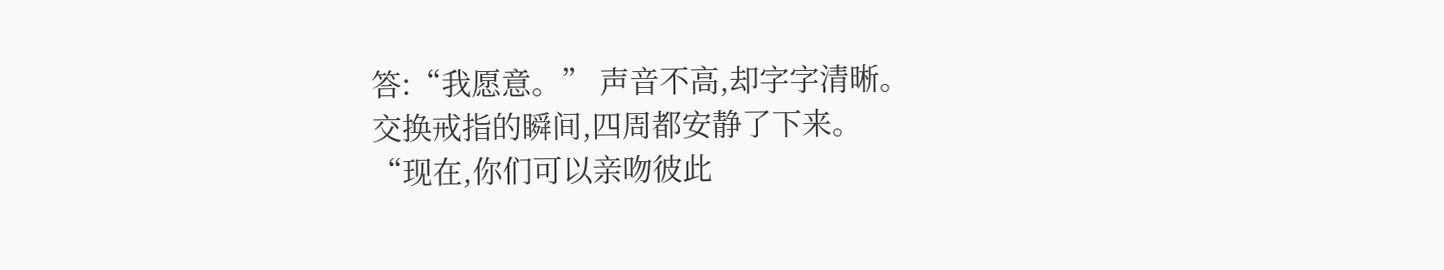答:“我愿意。” 声音不高,却字字清晰。
交换戒指的瞬间,四周都安静了下来。
“现在,你们可以亲吻彼此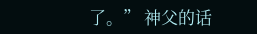了。” 神父的话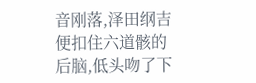音刚落,泽田纲吉便扣住六道骸的后脑,低头吻了下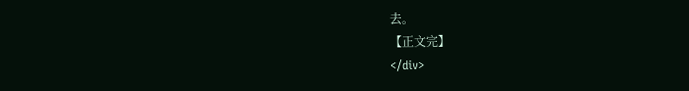去。
【正文完】
</div>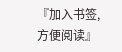『加入书签,方便阅读』